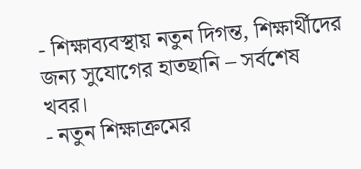- শিক্ষাব্যবস্থায় নতুন দিগন্ত, শিক্ষার্থীদের জন্য সুযোগের হাতছানি – সর্বশেষ খবর।
- নতুন শিক্ষাক্রমের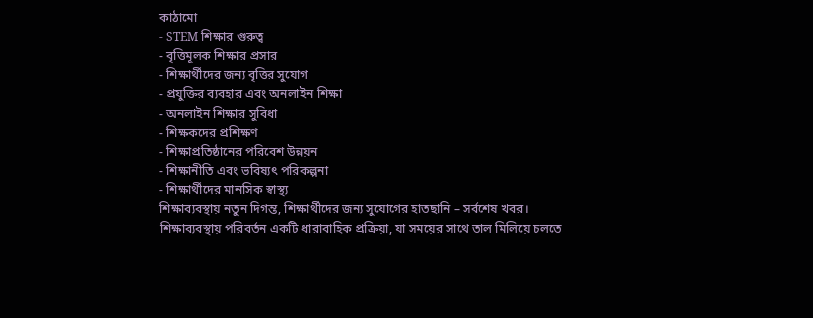কাঠামো
- STEM শিক্ষার গুরুত্ব
- বৃত্তিমূলক শিক্ষার প্রসার
- শিক্ষার্থীদের জন্য বৃত্তির সুযোগ
- প্রযুক্তির ব্যবহার এবং অনলাইন শিক্ষা
- অনলাইন শিক্ষার সুবিধা
- শিক্ষকদের প্রশিক্ষণ
- শিক্ষাপ্রতিষ্ঠানের পরিবেশ উন্নয়ন
- শিক্ষানীতি এবং ভবিষ্যৎ পরিকল্পনা
- শিক্ষার্থীদের মানসিক স্বাস্থ্য
শিক্ষাব্যবস্থায় নতুন দিগন্ত, শিক্ষার্থীদের জন্য সুযোগের হাতছানি – সর্বশেষ খবর।
শিক্ষাব্যবস্থায় পরিবর্তন একটি ধারাবাহিক প্রক্রিয়া, যা সময়ের সাথে তাল মিলিয়ে চলতে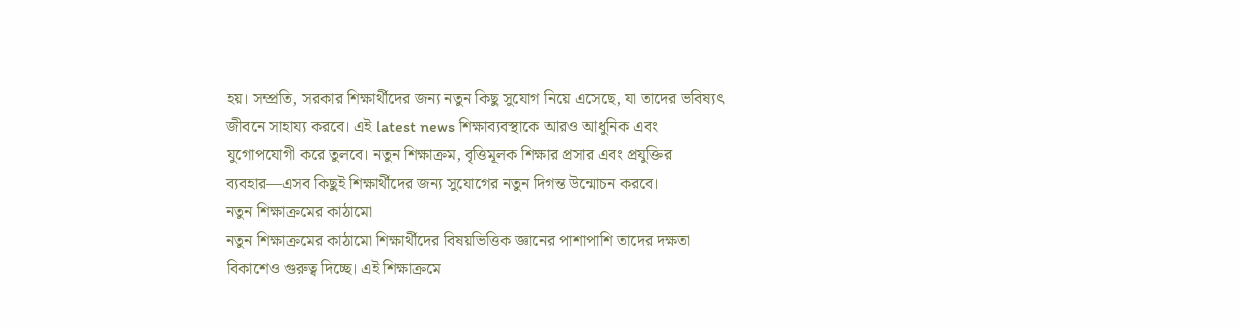হয়। সম্প্রতি, সরকার শিক্ষার্থীদের জন্য নতুন কিছু সুযোগ নিয়ে এসেছে, যা তাদের ভবিষ্যৎ জীবনে সাহায্য করবে। এই latest news শিক্ষাব্যবস্থাকে আরও আধুনিক এবং যুগোপযোগী করে তুলবে। নতুন শিক্ষাক্রম, বৃত্তিমূলক শিক্ষার প্রসার এবং প্রযুক্তির ব্যবহার—এসব কিছুই শিক্ষার্থীদের জন্য সুযোগের নতুন দিগন্ত উন্মোচন করবে।
নতুন শিক্ষাক্রমের কাঠামো
নতুন শিক্ষাক্রমের কাঠামো শিক্ষার্থীদের বিষয়ভিত্তিক জ্ঞানের পাশাপাশি তাদের দক্ষতা বিকাশেও গুরুত্ব দিচ্ছে। এই শিক্ষাক্রমে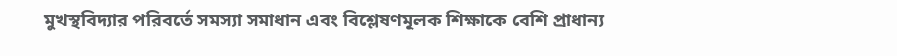মুখস্থবিদ্যার পরিবর্তে সমস্যা সমাধান এবং বিশ্লেষণমূলক শিক্ষাকে বেশি প্রাধান্য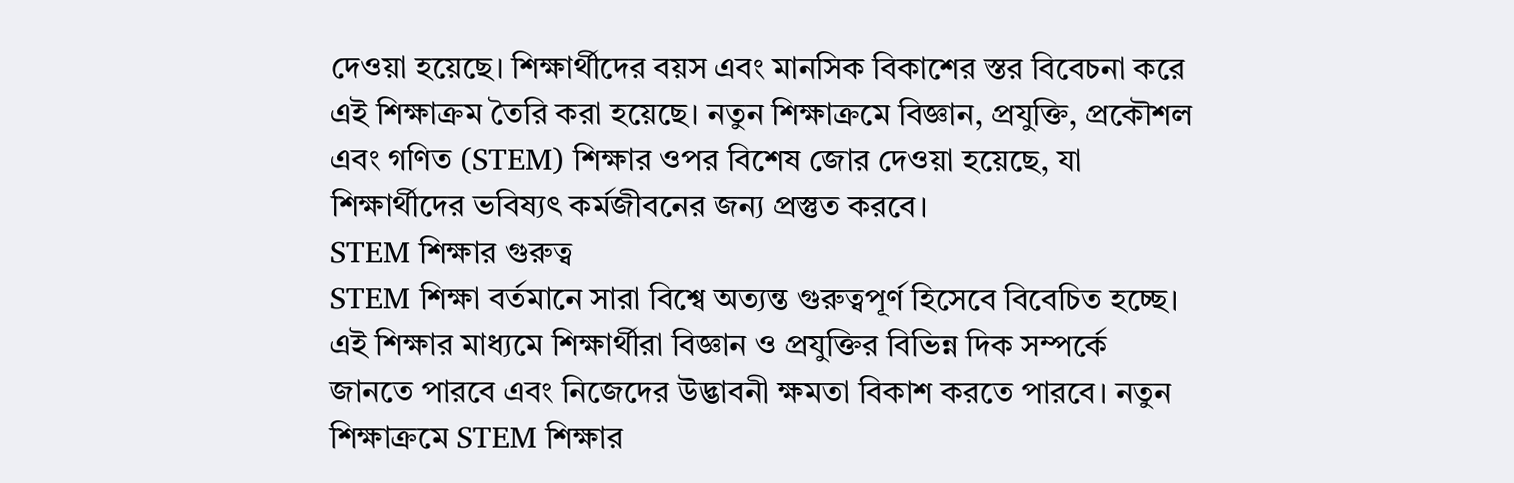দেওয়া হয়েছে। শিক্ষার্থীদের বয়স এবং মানসিক বিকাশের স্তর বিবেচনা করে এই শিক্ষাক্রম তৈরি করা হয়েছে। নতুন শিক্ষাক্রমে বিজ্ঞান, প্রযুক্তি, প্রকৌশল এবং গণিত (STEM) শিক্ষার ওপর বিশেষ জোর দেওয়া হয়েছে, যা শিক্ষার্থীদের ভবিষ্যৎ কর্মজীবনের জন্য প্রস্তুত করবে।
STEM শিক্ষার গুরুত্ব
STEM শিক্ষা বর্তমানে সারা বিশ্বে অত্যন্ত গুরুত্বপূর্ণ হিসেবে বিবেচিত হচ্ছে। এই শিক্ষার মাধ্যমে শিক্ষার্থীরা বিজ্ঞান ও প্রযুক্তির বিভিন্ন দিক সম্পর্কে জানতে পারবে এবং নিজেদের উদ্ভাবনী ক্ষমতা বিকাশ করতে পারবে। নতুন শিক্ষাক্রমে STEM শিক্ষার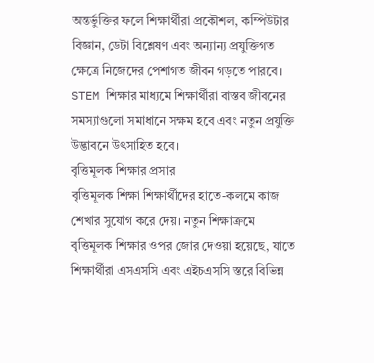অন্তর্ভুক্তির ফলে শিক্ষার্থীরা প্রকৌশল, কম্পিউটার বিজ্ঞান, ডেটা বিশ্লেষণ এবং অন্যান্য প্রযুক্তিগত ক্ষেত্রে নিজেদের পেশাগত জীবন গড়তে পারবে। STEM শিক্ষার মাধ্যমে শিক্ষার্থীরা বাস্তব জীবনের সমস্যাগুলো সমাধানে সক্ষম হবে এবং নতুন প্রযুক্তি উদ্ভাবনে উৎসাহিত হবে।
বৃত্তিমূলক শিক্ষার প্রসার
বৃত্তিমূলক শিক্ষা শিক্ষার্থীদের হাতে-কলমে কাজ শেখার সুযোগ করে দেয়। নতুন শিক্ষাক্রমে বৃত্তিমূলক শিক্ষার ওপর জোর দেওয়া হয়েছে, যাতে শিক্ষার্থীরা এসএসসি এবং এইচএসসি স্তরে বিভিন্ন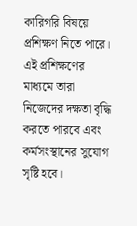কারিগরি বিষয়ে প্রশিক্ষণ নিতে পারে। এই প্রশিক্ষণের মাধ্যমে তারা নিজেদের দক্ষতা বৃদ্ধি করতে পারবে এবং কর্মসংস্থানের সুযোগ সৃষ্টি হবে।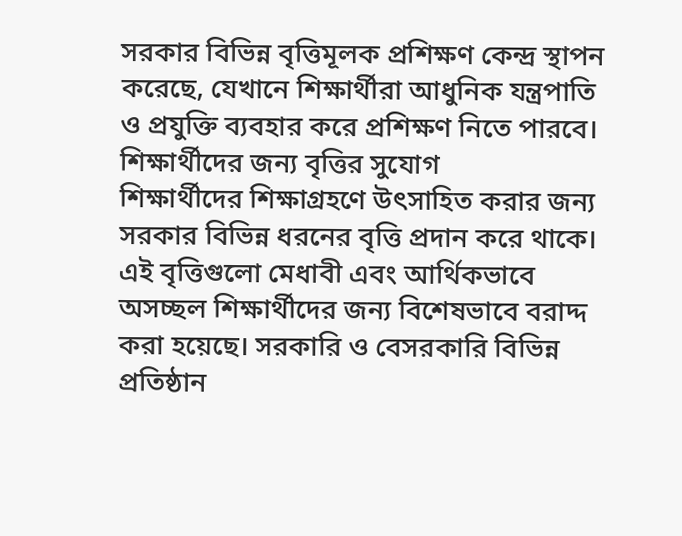সরকার বিভিন্ন বৃত্তিমূলক প্রশিক্ষণ কেন্দ্র স্থাপন করেছে, যেখানে শিক্ষার্থীরা আধুনিক যন্ত্রপাতি ও প্রযুক্তি ব্যবহার করে প্রশিক্ষণ নিতে পারবে।
শিক্ষার্থীদের জন্য বৃত্তির সুযোগ
শিক্ষার্থীদের শিক্ষাগ্রহণে উৎসাহিত করার জন্য সরকার বিভিন্ন ধরনের বৃত্তি প্রদান করে থাকে। এই বৃত্তিগুলো মেধাবী এবং আর্থিকভাবে অসচ্ছল শিক্ষার্থীদের জন্য বিশেষভাবে বরাদ্দ করা হয়েছে। সরকারি ও বেসরকারি বিভিন্ন প্রতিষ্ঠান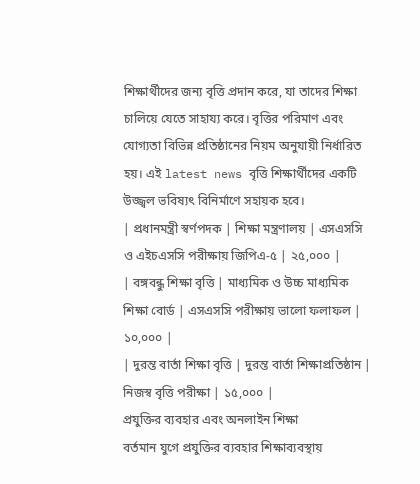শিক্ষার্থীদের জন্য বৃত্তি প্রদান করে, যা তাদের শিক্ষা চালিয়ে যেতে সাহায্য করে। বৃত্তির পরিমাণ এবং যোগ্যতা বিভিন্ন প্রতিষ্ঠানের নিয়ম অনুযায়ী নির্ধারিত হয়। এই latest news বৃত্তি শিক্ষার্থীদের একটি উজ্জ্বল ভবিষ্যৎ বিনির্মাণে সহায়ক হবে।
| প্রধানমন্ত্রী স্বর্ণপদক | শিক্ষা মন্ত্রণালয় | এসএসসি ও এইচএসসি পরীক্ষায় জিপিএ-৫ | ২৫,০০০ |
| বঙ্গবন্ধু শিক্ষা বৃত্তি | মাধ্যমিক ও উচ্চ মাধ্যমিক শিক্ষা বোর্ড | এসএসসি পরীক্ষায় ভালো ফলাফল | ১০,০০০ |
| দুরন্ত বার্তা শিক্ষা বৃত্তি | দুরন্ত বার্তা শিক্ষাপ্রতিষ্ঠান | নিজস্ব বৃত্তি পরীক্ষা | ১৫,০০০ |
প্রযুক্তির ব্যবহার এবং অনলাইন শিক্ষা
বর্তমান যুগে প্রযুক্তির ব্যবহার শিক্ষাব্যবস্থায়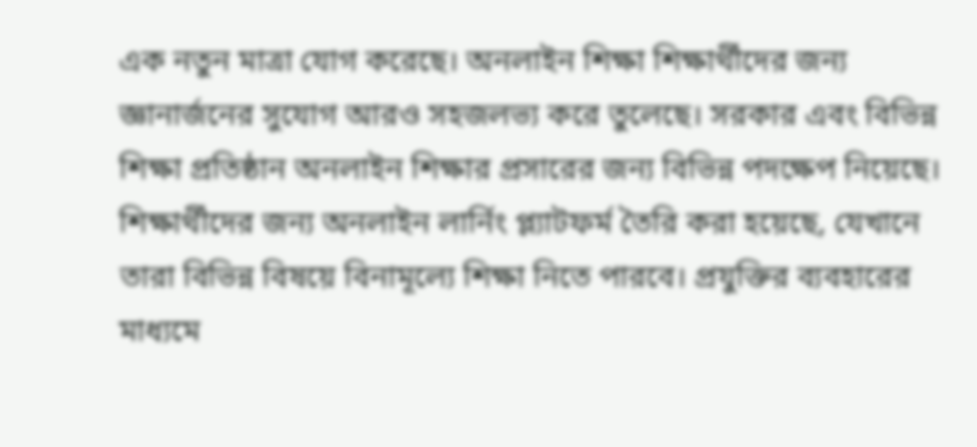এক নতুন মাত্রা যোগ করেছে। অনলাইন শিক্ষা শিক্ষার্থীদের জন্য জ্ঞানার্জনের সুযোগ আরও সহজলভ্য করে তুলেছে। সরকার এবং বিভিন্ন শিক্ষা প্রতিষ্ঠান অনলাইন শিক্ষার প্রসারের জন্য বিভিন্ন পদক্ষেপ নিয়েছে। শিক্ষার্থীদের জন্য অনলাইন লার্নিং প্ল্যাটফর্ম তৈরি করা হয়েছে, যেখানে তারা বিভিন্ন বিষয়ে বিনামূল্যে শিক্ষা নিতে পারবে। প্রযুক্তির ব্যবহারের মাধ্যমে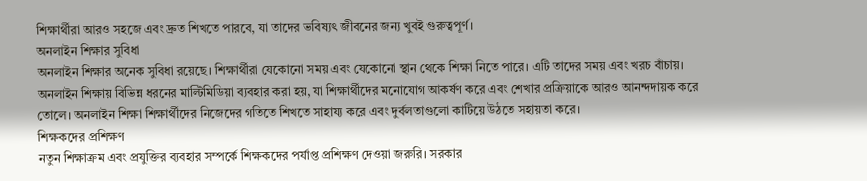শিক্ষার্থীরা আরও সহজে এবং দ্রুত শিখতে পারবে, যা তাদের ভবিষ্যৎ জীবনের জন্য খুবই গুরুত্বপূর্ণ।
অনলাইন শিক্ষার সুবিধা
অনলাইন শিক্ষার অনেক সুবিধা রয়েছে। শিক্ষার্থীরা যেকোনো সময় এবং যেকোনো স্থান থেকে শিক্ষা নিতে পারে। এটি তাদের সময় এবং খরচ বাঁচায়। অনলাইন শিক্ষায় বিভিন্ন ধরনের মাল্টিমিডিয়া ব্যবহার করা হয়, যা শিক্ষার্থীদের মনোযোগ আকর্ষণ করে এবং শেখার প্রক্রিয়াকে আরও আনন্দদায়ক করে তোলে। অনলাইন শিক্ষা শিক্ষার্থীদের নিজেদের গতিতে শিখতে সাহায্য করে এবং দুর্বলতাগুলো কাটিয়ে উঠতে সহায়তা করে।
শিক্ষকদের প্রশিক্ষণ
নতুন শিক্ষাক্রম এবং প্রযুক্তির ব্যবহার সম্পর্কে শিক্ষকদের পর্যাপ্ত প্রশিক্ষণ দেওয়া জরুরি। সরকার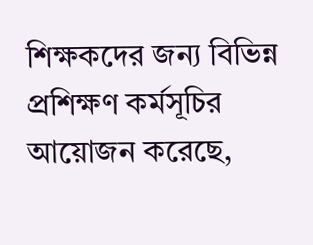শিক্ষকদের জন্য বিভিন্ন প্রশিক্ষণ কর্মসূচির আয়োজন করেছে,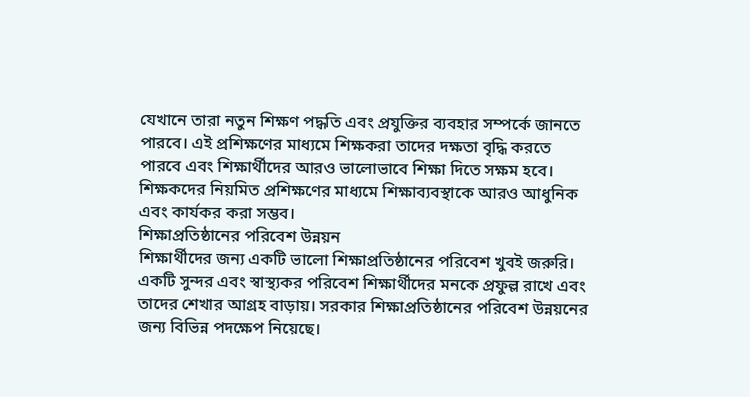যেখানে তারা নতুন শিক্ষণ পদ্ধতি এবং প্রযুক্তির ব্যবহার সম্পর্কে জানতে পারবে। এই প্রশিক্ষণের মাধ্যমে শিক্ষকরা তাদের দক্ষতা বৃদ্ধি করতে পারবে এবং শিক্ষার্থীদের আরও ভালোভাবে শিক্ষা দিতে সক্ষম হবে। শিক্ষকদের নিয়মিত প্রশিক্ষণের মাধ্যমে শিক্ষাব্যবস্থাকে আরও আধুনিক এবং কার্যকর করা সম্ভব।
শিক্ষাপ্রতিষ্ঠানের পরিবেশ উন্নয়ন
শিক্ষার্থীদের জন্য একটি ভালো শিক্ষাপ্রতিষ্ঠানের পরিবেশ খুবই জরুরি। একটি সুন্দর এবং স্বাস্থ্যকর পরিবেশ শিক্ষার্থীদের মনকে প্রফুল্ল রাখে এবং তাদের শেখার আগ্রহ বাড়ায়। সরকার শিক্ষাপ্রতিষ্ঠানের পরিবেশ উন্নয়নের জন্য বিভিন্ন পদক্ষেপ নিয়েছে।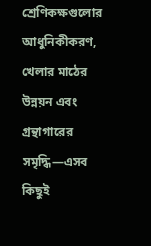শ্রেণিকক্ষগুলোর আধুনিকীকরণ, খেলার মাঠের উন্নয়ন এবং গ্রন্থাগারের সমৃদ্ধি—এসব কিছুই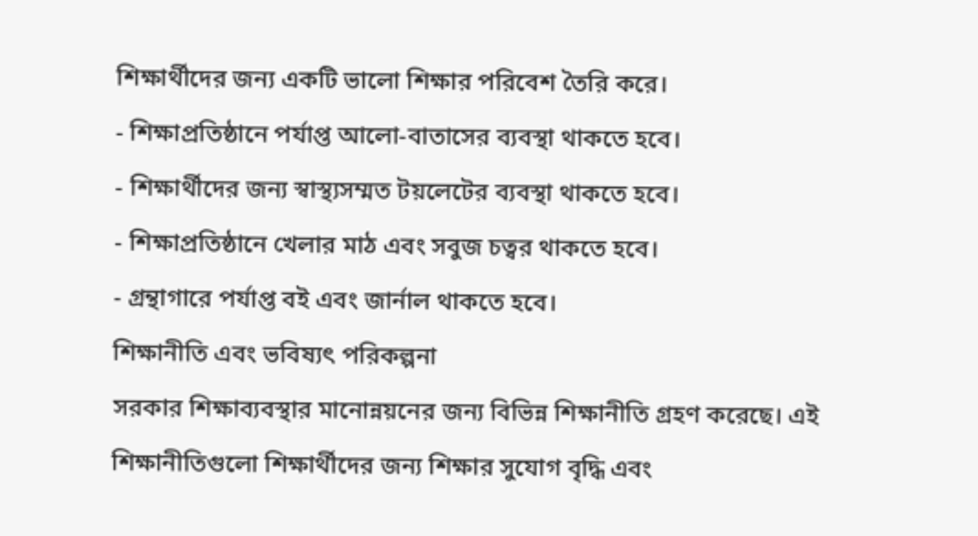শিক্ষার্থীদের জন্য একটি ভালো শিক্ষার পরিবেশ তৈরি করে।
- শিক্ষাপ্রতিষ্ঠানে পর্যাপ্ত আলো-বাতাসের ব্যবস্থা থাকতে হবে।
- শিক্ষার্থীদের জন্য স্বাস্থ্যসম্মত টয়লেটের ব্যবস্থা থাকতে হবে।
- শিক্ষাপ্রতিষ্ঠানে খেলার মাঠ এবং সবুজ চত্বর থাকতে হবে।
- গ্রন্থাগারে পর্যাপ্ত বই এবং জার্নাল থাকতে হবে।
শিক্ষানীতি এবং ভবিষ্যৎ পরিকল্পনা
সরকার শিক্ষাব্যবস্থার মানোন্নয়নের জন্য বিভিন্ন শিক্ষানীতি গ্রহণ করেছে। এই শিক্ষানীতিগুলো শিক্ষার্থীদের জন্য শিক্ষার সুযোগ বৃদ্ধি এবং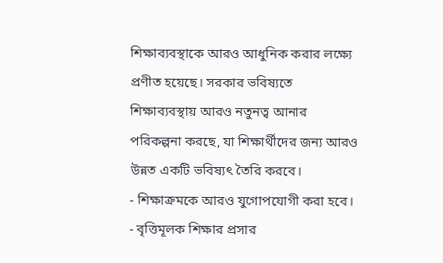শিক্ষাব্যবস্থাকে আরও আধুনিক করার লক্ষ্যে প্রণীত হয়েছে। সরকার ভবিষ্যতে শিক্ষাব্যবস্থায় আরও নতুনত্ব আনার পরিকল্পনা করছে, যা শিক্ষার্থীদের জন্য আরও উন্নত একটি ভবিষ্যৎ তৈরি করবে।
- শিক্ষাক্রমকে আরও যুগোপযোগী করা হবে।
- বৃত্তিমূলক শিক্ষার প্রসার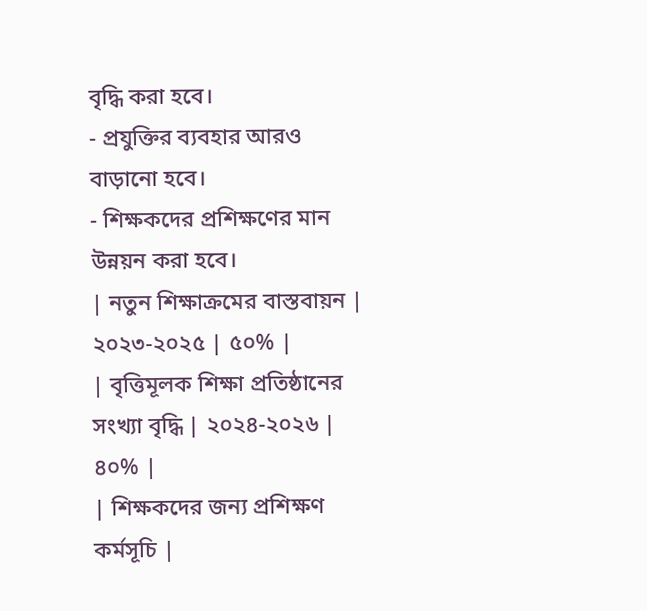বৃদ্ধি করা হবে।
- প্রযুক্তির ব্যবহার আরও বাড়ানো হবে।
- শিক্ষকদের প্রশিক্ষণের মান উন্নয়ন করা হবে।
| নতুন শিক্ষাক্রমের বাস্তবায়ন | ২০২৩-২০২৫ | ৫০% |
| বৃত্তিমূলক শিক্ষা প্রতিষ্ঠানের সংখ্যা বৃদ্ধি | ২০২৪-২০২৬ | ৪০% |
| শিক্ষকদের জন্য প্রশিক্ষণ কর্মসূচি |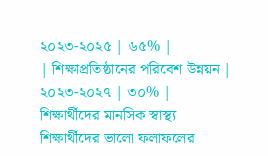২০২৩-২০২৫ | ৬৫% |
| শিক্ষাপ্রতিষ্ঠানের পরিবেশ উন্নয়ন | ২০২৩-২০২৭ | ৩০% |
শিক্ষার্থীদের মানসিক স্বাস্থ্য
শিক্ষার্থীদের ভালো ফলাফলের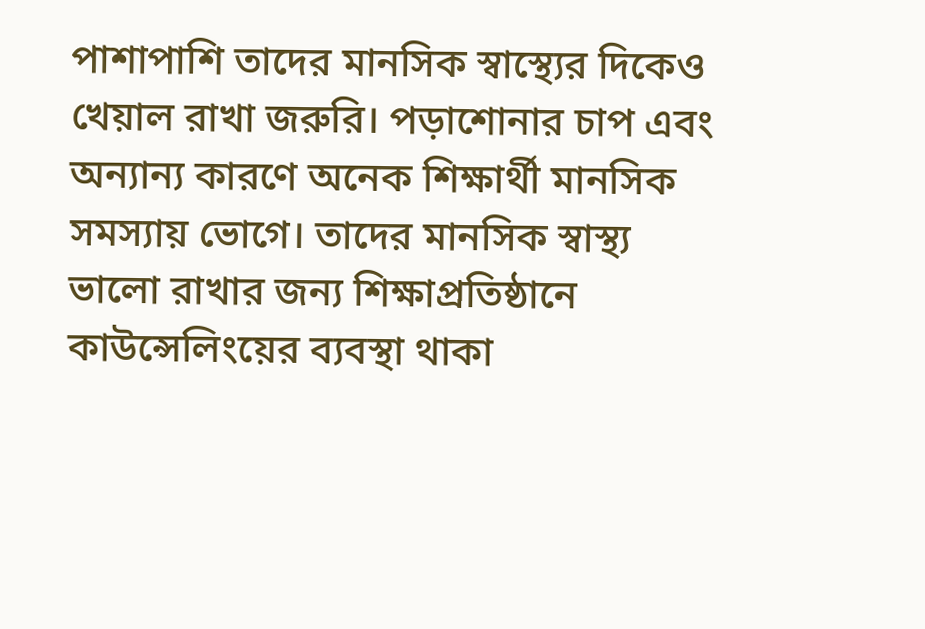পাশাপাশি তাদের মানসিক স্বাস্থ্যের দিকেও খেয়াল রাখা জরুরি। পড়াশোনার চাপ এবং অন্যান্য কারণে অনেক শিক্ষার্থী মানসিক সমস্যায় ভোগে। তাদের মানসিক স্বাস্থ্য ভালো রাখার জন্য শিক্ষাপ্রতিষ্ঠানে কাউন্সেলিংয়ের ব্যবস্থা থাকা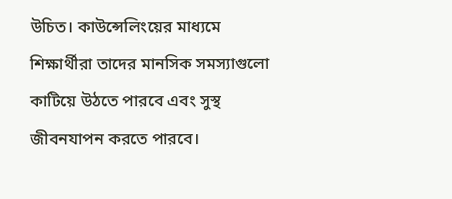উচিত। কাউন্সেলিংয়ের মাধ্যমে শিক্ষার্থীরা তাদের মানসিক সমস্যাগুলো কাটিয়ে উঠতে পারবে এবং সুস্থ জীবনযাপন করতে পারবে।